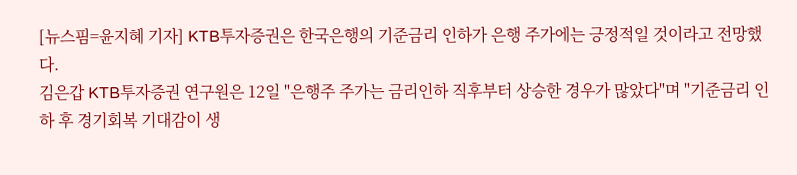[뉴스핌=윤지혜 기자] KTB투자증권은 한국은행의 기준금리 인하가 은행 주가에는 긍정적일 것이라고 전망했다.
김은갑 KTB투자증권 연구원은 12일 "은행주 주가는 금리인하 직후부터 상승한 경우가 많았다"며 "기준금리 인하 후 경기회복 기대감이 생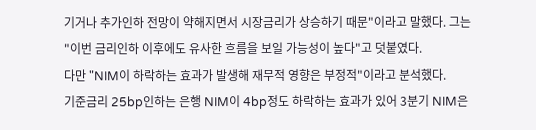기거나 추가인하 전망이 약해지면서 시장금리가 상승하기 때문"이라고 말했다. 그는 "이번 금리인하 이후에도 유사한 흐름을 보일 가능성이 높다"고 덧붙였다.
다만 "NIM이 하락하는 효과가 발생해 재무적 영향은 부정적"이라고 분석했다.
기준금리 25bp인하는 은행 NIM이 4bp정도 하락하는 효과가 있어 3분기 NIM은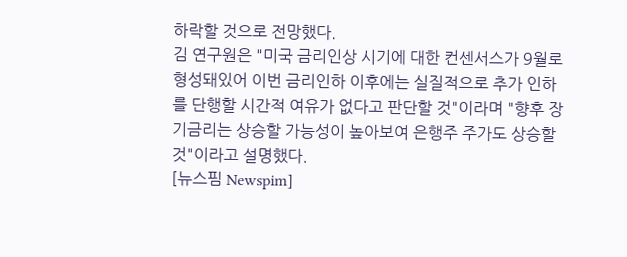하락할 것으로 전망했다.
김 연구원은 "미국 금리인상 시기에 대한 컨센서스가 9월로 형성돼있어 이번 금리인하 이후에는 실질적으로 추가 인하를 단행할 시간적 여유가 없다고 판단할 것"이라며 "향후 장기금리는 상승할 가능성이 높아보여 은행주 주가도 상승할 것"이라고 설명했다.
[뉴스핌 Newspim]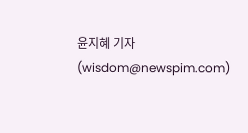윤지혜 기자 (wisdom@newspim.com)